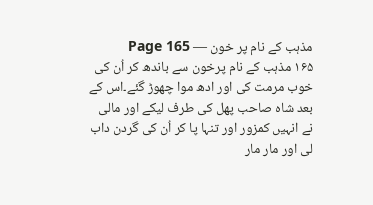مذہب کے نام پر خون — Page 165
۱۶۵ مذہب کے نام پرخون سے باندھ کر اُن کی خوب مرمت کی اور ادھ موا چھوڑ گئے۔اس کے بعد شاہ صاحب پھل کی طرف لیکے اور مالی نے انہیں کمزور اور تنہا پا کر اُن کی گردن داب لی اور مار مار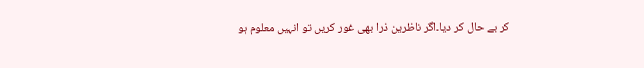کر بے حال کر دیا۔اگر ناظرین ذرا بھی غور کریں تو انہیں معلوم ہو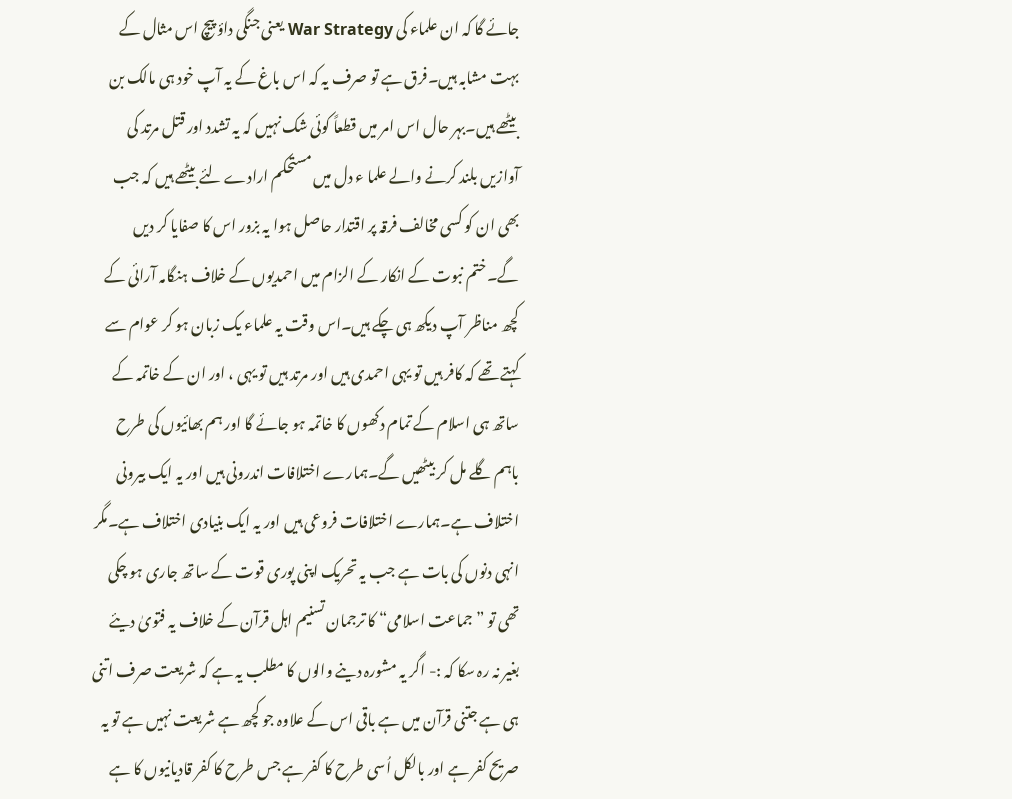جائے گا کہ ان علماء کی War Strategy یعنی جنگی داؤ پیچ اس مثال کے بہت مشابہ ہیں۔فرق ہے تو صرف یہ کہ اس باغ کے یہ آپ خود ہی مالک بن بیٹھے ہیں۔بہر حال اس امر میں قطعاً کوئی شک نہیں کہ یہ تشدد اور قتل مرتد کی آوازیں بلند کرنے والے علما ء دل میں مستحکم ارادے لئے بیٹھے ہیں کہ جب بھی ان کو کسی مخالف فرقہ پر اقتدار حاصل ہوا یہ بزور اس کا صفایا کر دیں گے۔ختم نبوت کے انکار کے الزام میں احمدیوں کے خلاف ہنگامہ آرائی کے کچھ مناظر آپ دیکھ ہی چکے ہیں۔اس وقت یہ علماء یک زبان ہو کر عوام سے کہتے تھے کہ کافر ہیں تو یہی احمدی ہیں اور مرتد ہیں تو یہی ، اور ان کے خاتمہ کے ساتھ ہی اسلام کے تمام دکھوں کا خاتمہ ہو جائے گا اور ہم بھائیوں کی طرح باہم گلے مل کر بیٹھیں گے۔ہمارے اختلافات اندرونی ہیں اور یہ ایک بیرونی اختلاف ہے۔ہمارے اختلافات فروعی ہیں اور یہ ایک بنیادی اختلاف ہے۔مگر انہی دنوں کی بات ہے جب یہ تحریک اپنی پوری قوت کے ساتھ جاری ہو چکی تھی تو ” جماعت اسلامی“ کا ترجمان تسنیم اہل قرآن کے خلاف یہ فتویٰ دیئے بغیر نہ رہ سکا کہ :- اگر یہ مشورہ دینے والوں کا مطلب یہ ہے کہ شریعت صرف اتنی ہی ہے جتنی قرآن میں ہے باقی اس کے علاوہ جو کچھ ہے شریعت نہیں ہے تو یہ صریح کفر ہے اور بالکل اُسی طرح کا کفر ہے جس طرح کا کفر قادیانیوں کا ہے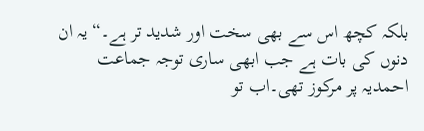بلکہ کچھ اس سے بھی سخت اور شدید تر ہے۔“ یہ ان دنوں کی بات ہے جب ابھی ساری توجہ جماعت احمدیہ پر مرکوز تھی۔اب تو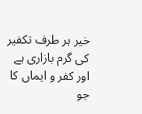خیر ہر طرف تکفیر کی گرم بازاری ہے اور کفر و ایماں کا جو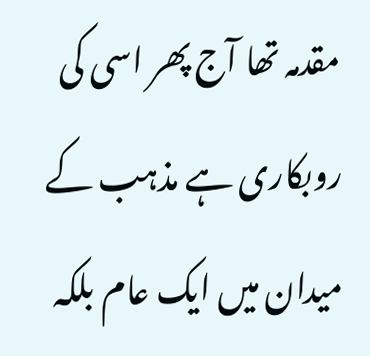مقدمہ تھا آج پھر اسی کی روبکاری ہے مذہب کے میدان میں ایک عام بلکہ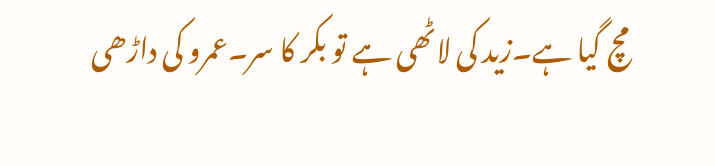مچ گیا ہے۔زید کی لاٹھی ہے تو بکر کا سر۔عمرو کی داڑھی